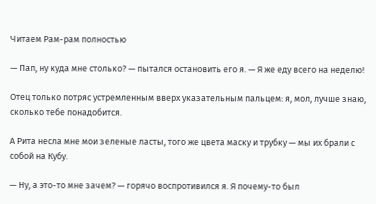Читаем Рам-рам полностью

— Пап, ну куда мне столько? — пытался остановить его я. — Я же еду всего на неделю!

Отец только потряс устремленным вверх указательным пальцем: я, мол, лучше знаю, сколько тебе понадобится.

А Рита несла мне мои зеленые ласты, того же цвета маску и трубку — мы их брали с собой на Кубу.

— Ну, а это-то мне зачем? — горячо воспротивился я. Я почему-то был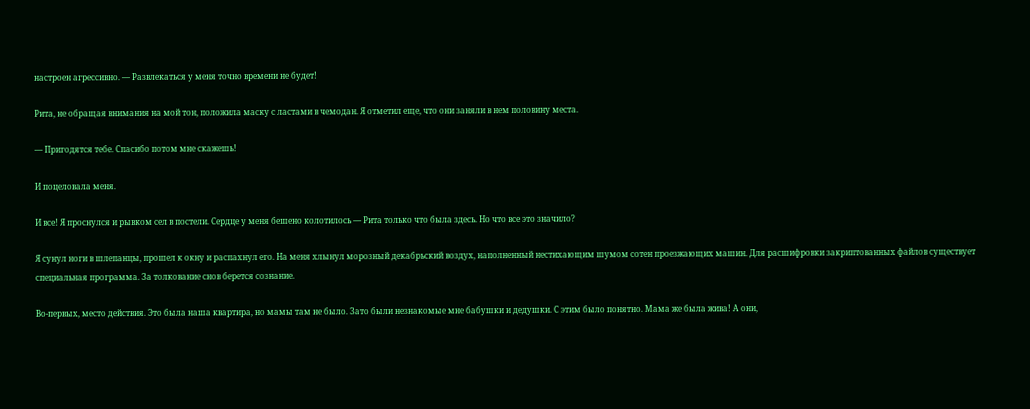настроен агрессивно. — Развлекаться у меня точно времени не будет!

Рита, не обращая внимания на мой тон, положила маску с ластами в чемодан. Я отметил еще, что они заняли в нем половину места.

— Пригодятся тебе. Спасибо потом мне скажешь!

И поцеловала меня.

И все! Я проснулся и рывком сел в постели. Сердце у меня бешено колотилось — Рита только что была здесь. Но что все это значило?

Я сунул ноги в шлепанцы, прошел к окну и распахнул его. На меня хлынул морозный декабрьский воздух, наполненный нестихающим шумом сотен проезжающих машин. Для расшифровки закриптованных файлов существует специальная программа. За толкование снов берется сознание.

Во-первых, место действия. Это была наша квартира, но мамы там не было. Зато были незнакомые мне бабушки и дедушки. С этим было понятно. Мама же была жива! А они,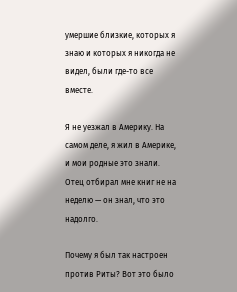умершие близкие, которых я знаю и которых я никогда не видел, были где-то все вместе.

Я не уезжал в Америку. На самом деле, я жил в Америке, и мои родные это знали. Отец отбирал мне книг не на неделю — он знал, что это надолго.

Почему я был так настроен против Риты? Вот это было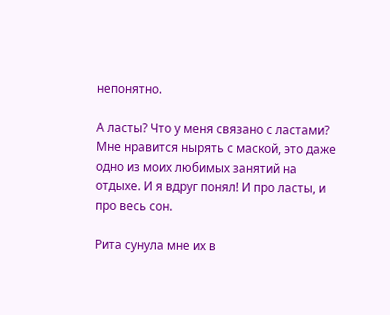непонятно.

А ласты? Что у меня связано с ластами? Мне нравится нырять с маской, это даже одно из моих любимых занятий на отдыхе. И я вдруг понял! И про ласты, и про весь сон.

Рита сунула мне их в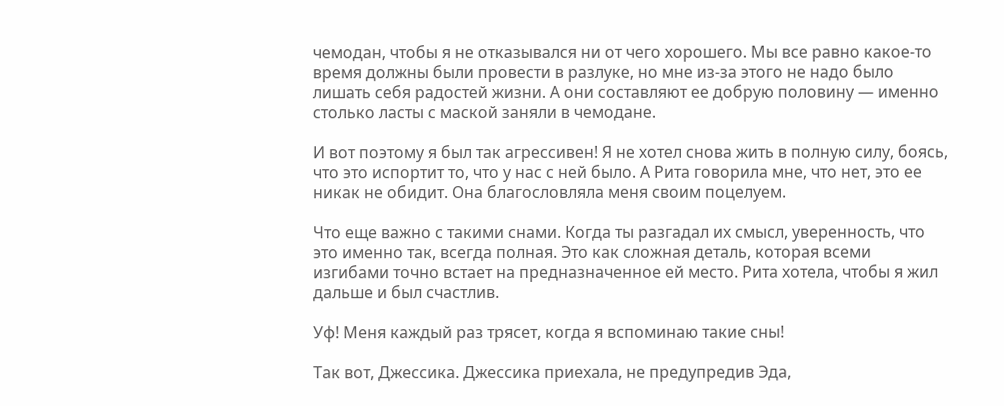чемодан, чтобы я не отказывался ни от чего хорошего. Мы все равно какое-то время должны были провести в разлуке, но мне из-за этого не надо было лишать себя радостей жизни. А они составляют ее добрую половину — именно столько ласты с маской заняли в чемодане.

И вот поэтому я был так агрессивен! Я не хотел снова жить в полную силу, боясь, что это испортит то, что у нас с ней было. А Рита говорила мне, что нет, это ее никак не обидит. Она благословляла меня своим поцелуем.

Что еще важно с такими снами. Когда ты разгадал их смысл, уверенность, что это именно так, всегда полная. Это как сложная деталь, которая всеми изгибами точно встает на предназначенное ей место. Рита хотела, чтобы я жил дальше и был счастлив.

Уф! Меня каждый раз трясет, когда я вспоминаю такие сны!

Так вот, Джессика. Джессика приехала, не предупредив Эда,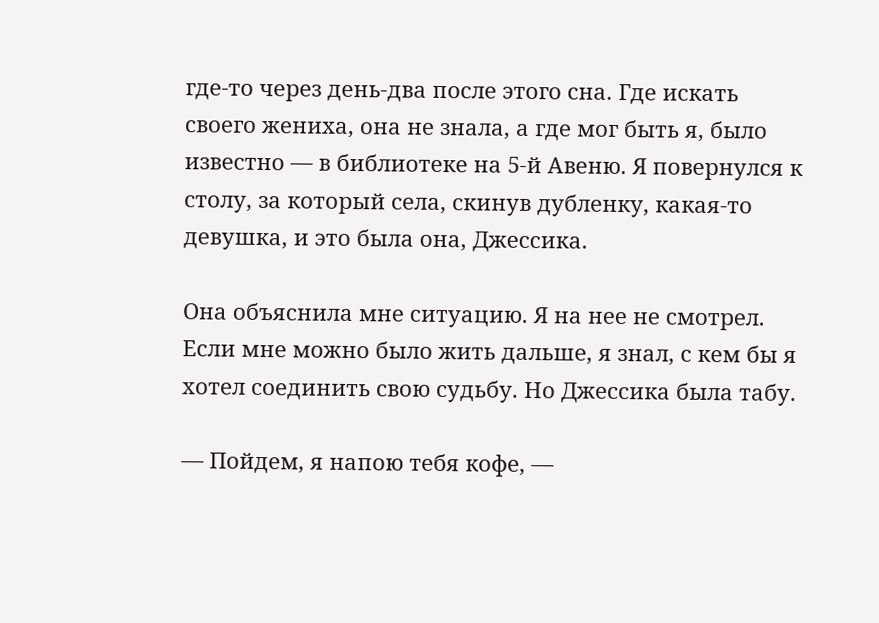где-то через день-два после этого сна. Где искать своего жениха, она не знала, а где мог быть я, было известно — в библиотеке на 5-й Авеню. Я повернулся к столу, за который села, скинув дубленку, какая-то девушка, и это была она, Джессика.

Она объяснила мне ситуацию. Я на нее не смотрел. Если мне можно было жить дальше, я знал, с кем бы я хотел соединить свою судьбу. Но Джессика была табу.

— Пойдем, я напою тебя кофе, —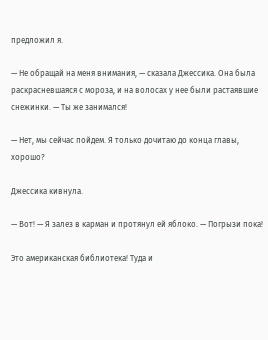предложил я.

— Не обращай на меня внимания, — сказала Джессика. Она была раскрасневшаяся с мороза, и на волосах у нее были растаявшие снежинки. — Ты же занимался!

— Нет, мы сейчас пойдем. Я только дочитаю до конца главы, хорошо?

Джессика кивнула.

— Вот! — Я залез в карман и протянул ей яблоко. — Погрызи пока!

Это американская библиотека! Туда и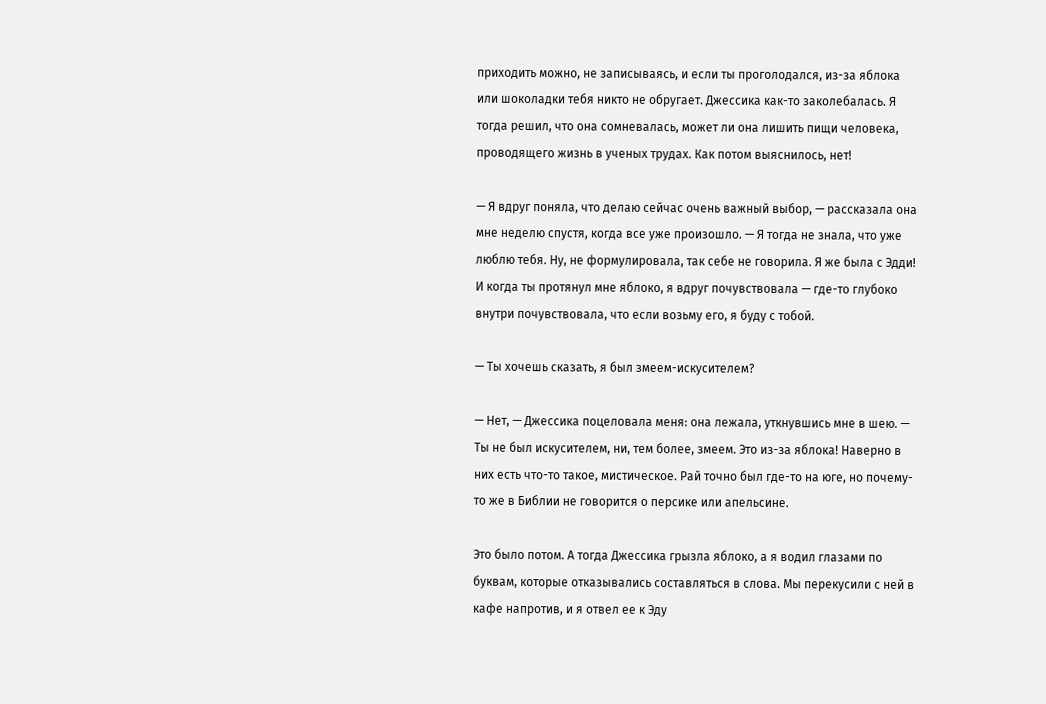приходить можно, не записываясь, и если ты проголодался, из-за яблока или шоколадки тебя никто не обругает. Джессика как-то заколебалась. Я тогда решил, что она сомневалась, может ли она лишить пищи человека, проводящего жизнь в ученых трудах. Как потом выяснилось, нет!

— Я вдруг поняла, что делаю сейчас очень важный выбор, — рассказала она мне неделю спустя, когда все уже произошло. — Я тогда не знала, что уже люблю тебя. Ну, не формулировала, так себе не говорила. Я же была с Эдди! И когда ты протянул мне яблоко, я вдруг почувствовала — где-то глубоко внутри почувствовала, что если возьму его, я буду с тобой.

— Ты хочешь сказать, я был змеем-искусителем?

— Нет, — Джессика поцеловала меня: она лежала, уткнувшись мне в шею. — Ты не был искусителем, ни, тем более, змеем. Это из-за яблока! Наверно в них есть что-то такое, мистическое. Рай точно был где-то на юге, но почему-то же в Библии не говорится о персике или апельсине.

Это было потом. А тогда Джессика грызла яблоко, а я водил глазами по буквам, которые отказывались составляться в слова. Мы перекусили с ней в кафе напротив, и я отвел ее к Эду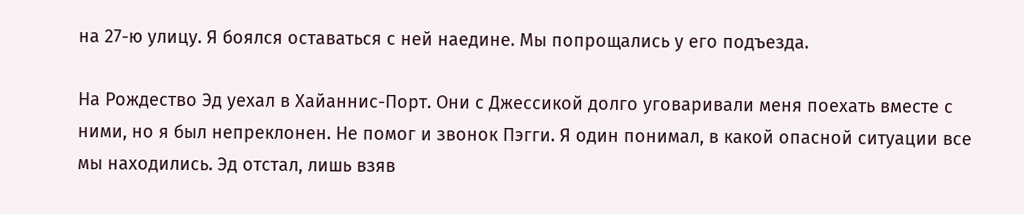на 27-ю улицу. Я боялся оставаться с ней наедине. Мы попрощались у его подъезда.

На Рождество Эд уехал в Хайаннис-Порт. Они с Джессикой долго уговаривали меня поехать вместе с ними, но я был непреклонен. Не помог и звонок Пэгги. Я один понимал, в какой опасной ситуации все мы находились. Эд отстал, лишь взяв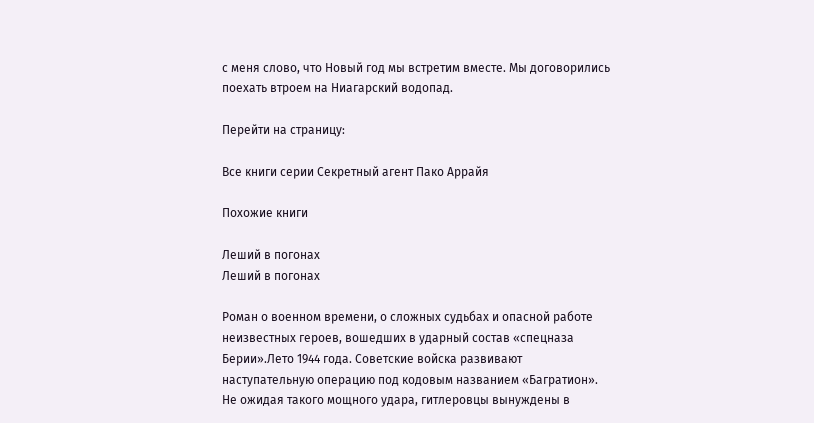с меня слово, что Новый год мы встретим вместе. Мы договорились поехать втроем на Ниагарский водопад.

Перейти на страницу:

Все книги серии Секретный агент Пако Аррайя

Похожие книги

Леший в погонах
Леший в погонах

Роман о военном времени, о сложных судьбах и опасной работе неизвестных героев, вошедших в ударный состав «спецназа Берии».Лето 1944 года. Советские войска развивают наступательную операцию под кодовым названием «Багратион». Не ожидая такого мощного удара, гитлеровцы вынуждены в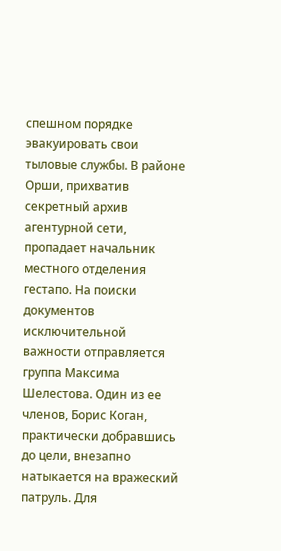спешном порядке эвакуировать свои тыловые службы. В районе Орши, прихватив секретный архив агентурной сети, пропадает начальник местного отделения гестапо. На поиски документов исключительной важности отправляется группа Максима Шелестова. Один из ее членов, Борис Коган, практически добравшись до цели, внезапно натыкается на вражеский патруль. Для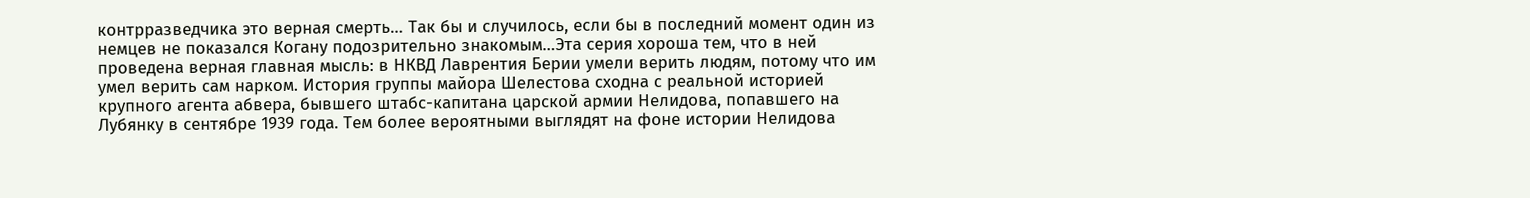контрразведчика это верная смерть… Так бы и случилось, если бы в последний момент один из немцев не показался Когану подозрительно знакомым…Эта серия хороша тем, что в ней проведена верная главная мысль: в НКВД Лаврентия Берии умели верить людям, потому что им умел верить сам нарком. История группы майора Шелестова сходна с реальной историей крупного агента абвера, бывшего штабс-капитана царской армии Нелидова, попавшего на Лубянку в сентябре 1939 года. Тем более вероятными выглядят на фоне истории Нелидова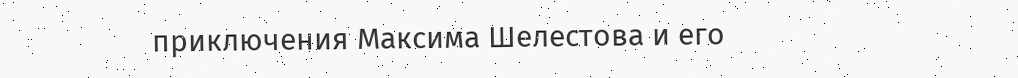приключения Максима Шелестова и его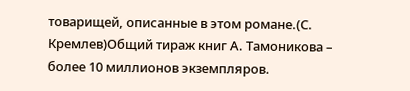товарищей, описанные в этом романе.(С. Кремлев)Общий тираж книг А. Тамоникова – более 10 миллионов экземпляров.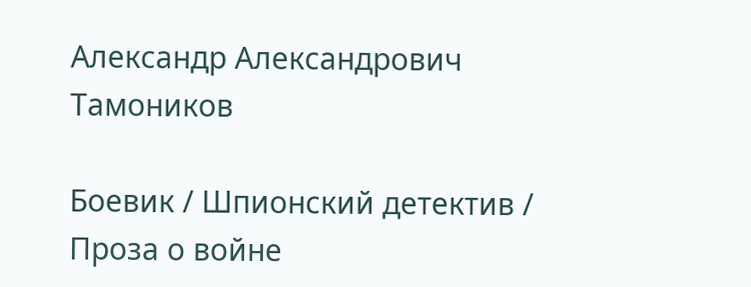Александр Александрович Тамоников

Боевик / Шпионский детектив / Проза о войне